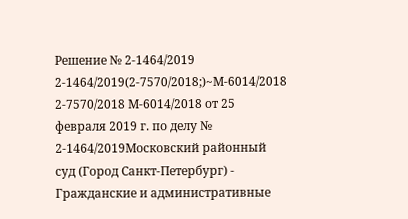Решение № 2-1464/2019 2-1464/2019(2-7570/2018;)~М-6014/2018 2-7570/2018 М-6014/2018 от 25 февраля 2019 г. по делу № 2-1464/2019Московский районный суд (Город Санкт-Петербург) - Гражданские и административные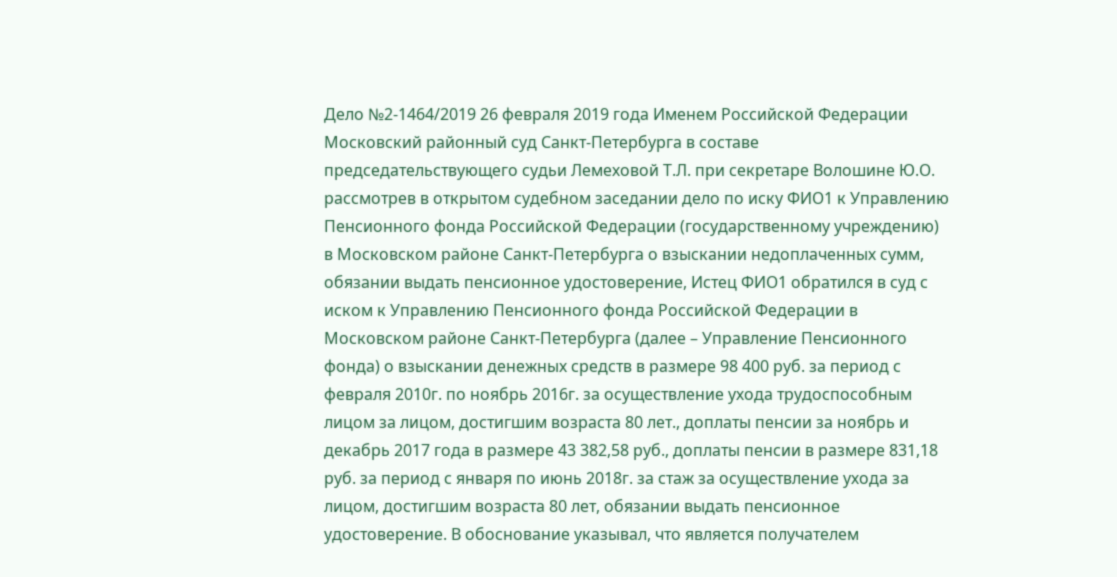Дело №2-1464/2019 26 февраля 2019 года Именем Российской Федерации Московский районный суд Санкт-Петербурга в составе председательствующего судьи Лемеховой Т.Л. при секретаре Волошине Ю.О. рассмотрев в открытом судебном заседании дело по иску ФИО1 к Управлению Пенсионного фонда Российской Федерации (государственному учреждению) в Московском районе Санкт-Петербурга о взыскании недоплаченных сумм, обязании выдать пенсионное удостоверение, Истец ФИО1 обратился в суд с иском к Управлению Пенсионного фонда Российской Федерации в Московском районе Санкт-Петербурга (далее – Управление Пенсионного фонда) о взыскании денежных средств в размере 98 400 руб. за период с февраля 2010г. по ноябрь 2016г. за осуществление ухода трудоспособным лицом за лицом, достигшим возраста 80 лет., доплаты пенсии за ноябрь и декабрь 2017 года в размере 43 382,58 руб., доплаты пенсии в размере 831,18 руб. за период с января по июнь 2018г. за стаж за осуществление ухода за лицом, достигшим возраста 80 лет, обязании выдать пенсионное удостоверение. В обоснование указывал, что является получателем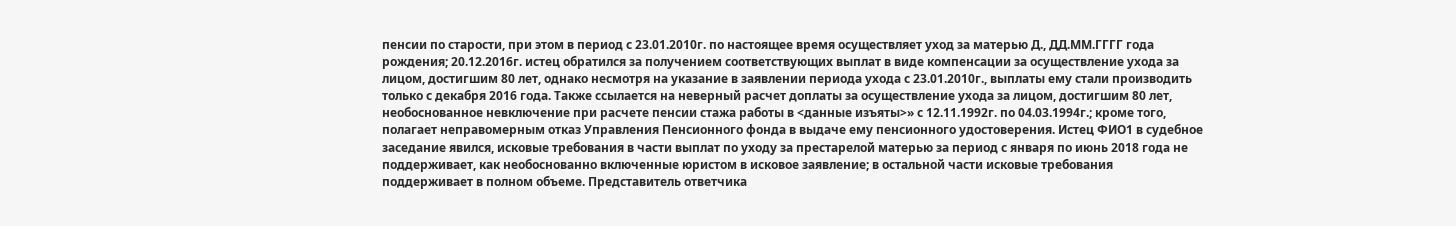пенсии по старости, при этом в период с 23.01.2010г. по настоящее время осуществляет уход за матерью Д., ДД.ММ.ГГГГ года рождения; 20.12.2016г. истец обратился за получением соответствующих выплат в виде компенсации за осуществление ухода за лицом, достигшим 80 лет, однако несмотря на указание в заявлении периода ухода с 23.01.2010г., выплаты ему стали производить только с декабря 2016 года. Также ссылается на неверный расчет доплаты за осуществление ухода за лицом, достигшим 80 лет, необоснованное невключение при расчете пенсии стажа работы в <данные изъяты>» с 12.11.1992г. по 04.03.1994г.; кроме того, полагает неправомерным отказ Управления Пенсионного фонда в выдаче ему пенсионного удостоверения. Истец ФИО1 в судебное заседание явился, исковые требования в части выплат по уходу за престарелой матерью за период с января по июнь 2018 года не поддерживает, как необоснованно включенные юристом в исковое заявление; в остальной части исковые требования поддерживает в полном объеме. Представитель ответчика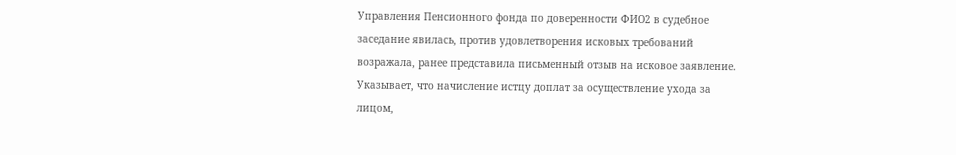Управления Пенсионного фонда по доверенности ФИО2 в судебное заседание явилась, против удовлетворения исковых требований возражала, ранее представила письменный отзыв на исковое заявление. Указывает, что начисление истцу доплат за осуществление ухода за лицом,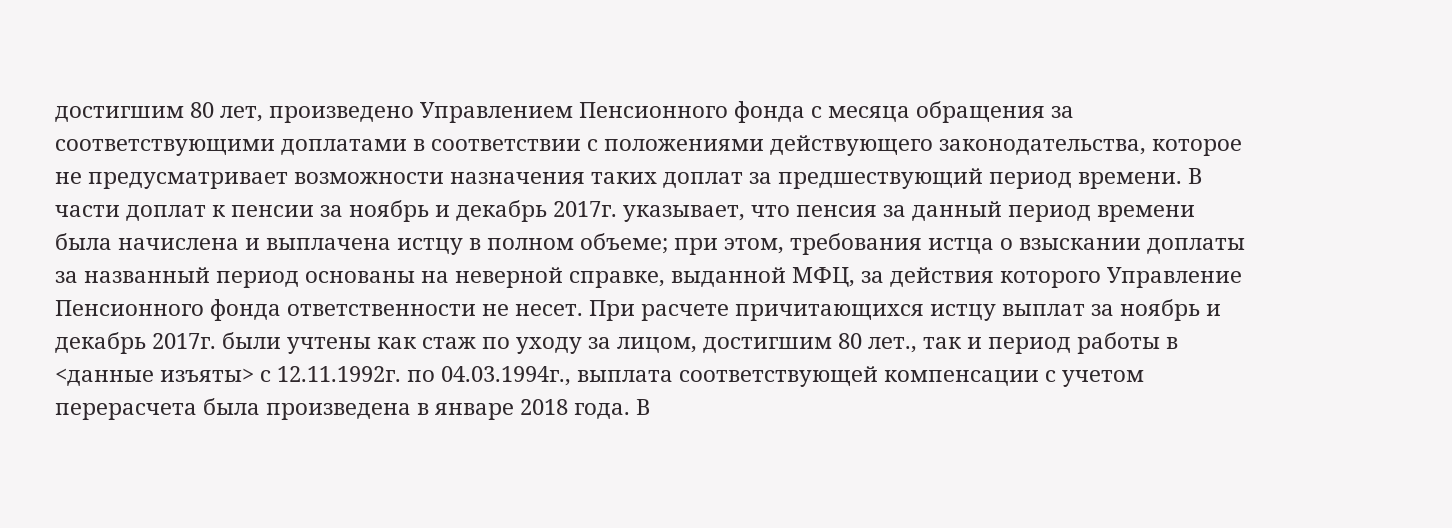достигшим 80 лет, произведено Управлением Пенсионного фонда с месяца обращения за соответствующими доплатами в соответствии с положениями действующего законодательства, которое не предусматривает возможности назначения таких доплат за предшествующий период времени. В части доплат к пенсии за ноябрь и декабрь 2017г. указывает, что пенсия за данный период времени была начислена и выплачена истцу в полном объеме; при этом, требования истца о взыскании доплаты за названный период основаны на неверной справке, выданной МФЦ, за действия которого Управление Пенсионного фонда ответственности не несет. При расчете причитающихся истцу выплат за ноябрь и декабрь 2017г. были учтены как стаж по уходу за лицом, достигшим 80 лет., так и период работы в <данные изъяты> с 12.11.1992г. по 04.03.1994г., выплата соответствующей компенсации с учетом перерасчета была произведена в январе 2018 года. В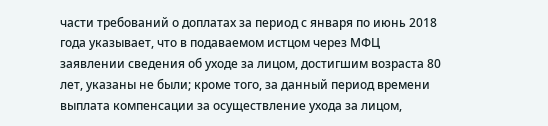части требований о доплатах за период с января по июнь 2018 года указывает, что в подаваемом истцом через МФЦ заявлении сведения об уходе за лицом, достигшим возраста 80 лет, указаны не были; кроме того, за данный период времени выплата компенсации за осуществление ухода за лицом,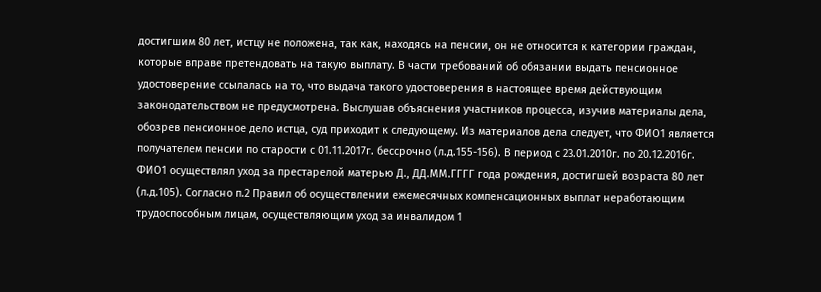достигшим 80 лет, истцу не положена, так как, находясь на пенсии, он не относится к категории граждан, которые вправе претендовать на такую выплату. В части требований об обязании выдать пенсионное удостоверение ссылалась на то, что выдача такого удостоверения в настоящее время действующим законодательством не предусмотрена. Выслушав объяснения участников процесса, изучив материалы дела, обозрев пенсионное дело истца, суд приходит к следующему. Из материалов дела следует, что ФИО1 является получателем пенсии по старости с 01.11.2017г. бессрочно (л.д.155-156). В период с 23.01.2010г. по 20.12.2016г. ФИО1 осуществлял уход за престарелой матерью Д., ДД.ММ.ГГГГ года рождения, достигшей возраста 80 лет (л.д.105). Согласно п.2 Правил об осуществлении ежемесячных компенсационных выплат неработающим трудоспособным лицам, осуществляющим уход за инвалидом 1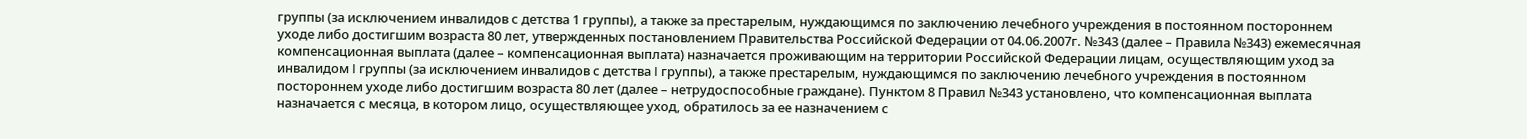группы (за исключением инвалидов с детства 1 группы), а также за престарелым, нуждающимся по заключению лечебного учреждения в постоянном постороннем уходе либо достигшим возраста 80 лет, утвержденных постановлением Правительства Российской Федерации от 04.06.2007г. №343 (далее – Правила №343) ежемесячная компенсационная выплата (далее – компенсационная выплата) назначается проживающим на территории Российской Федерации лицам, осуществляющим уход за инвалидом I группы (за исключением инвалидов с детства I группы), а также престарелым, нуждающимся по заключению лечебного учреждения в постоянном постороннем уходе либо достигшим возраста 80 лет (далее – нетрудоспособные граждане). Пунктом 8 Правил №343 установлено, что компенсационная выплата назначается с месяца, в котором лицо, осуществляющее уход, обратилось за ее назначением с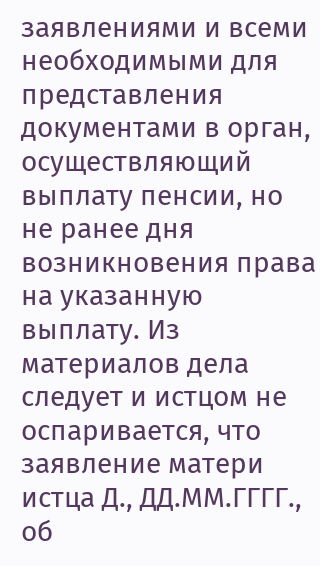заявлениями и всеми необходимыми для представления документами в орган, осуществляющий выплату пенсии, но не ранее дня возникновения права на указанную выплату. Из материалов дела следует и истцом не оспаривается, что заявление матери истца Д., ДД.ММ.ГГГГ., об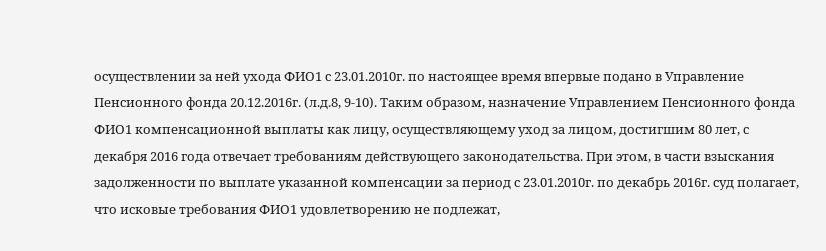осуществлении за ней ухода ФИО1 с 23.01.2010г. по настоящее время впервые подано в Управление Пенсионного фонда 20.12.2016г. (л.д.8, 9-10). Таким образом, назначение Управлением Пенсионного фонда ФИО1 компенсационной выплаты как лицу, осуществляющему уход за лицом, достигшим 80 лет, с декабря 2016 года отвечает требованиям действующего законодательства. При этом, в части взыскания задолженности по выплате указанной компенсации за период с 23.01.2010г. по декабрь 2016г. суд полагает, что исковые требования ФИО1 удовлетворению не подлежат,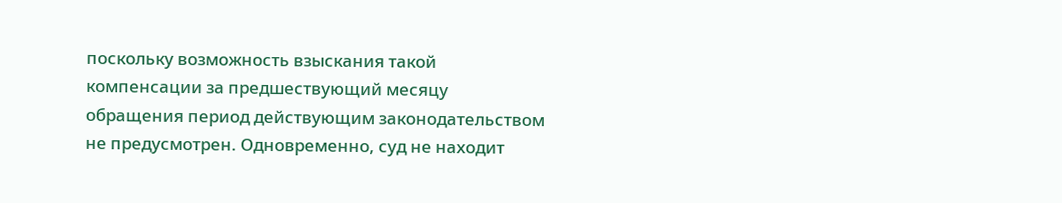поскольку возможность взыскания такой компенсации за предшествующий месяцу обращения период действующим законодательством не предусмотрен. Одновременно, суд не находит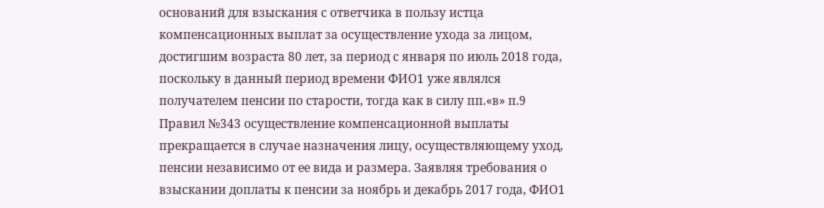оснований для взыскания с ответчика в пользу истца компенсационных выплат за осуществление ухода за лицом, достигшим возраста 80 лет, за период с января по июль 2018 года, поскольку в данный период времени ФИО1 уже являлся получателем пенсии по старости, тогда как в силу пп.«в» п.9 Правил №343 осуществление компенсационной выплаты прекращается в случае назначения лицу, осуществляющему уход, пенсии независимо от ее вида и размера. Заявляя требования о взыскании доплаты к пенсии за ноябрь и декабрь 2017 года, ФИО1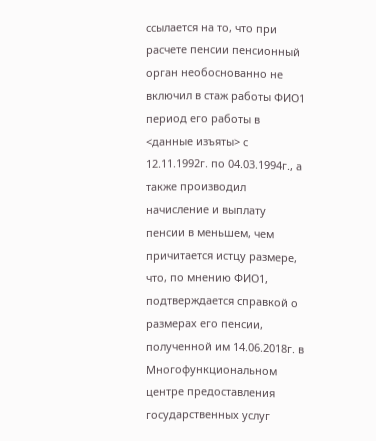ссылается на то, что при расчете пенсии пенсионный орган необоснованно не включил в стаж работы ФИО1 период его работы в <данные изъяты> с 12.11.1992г. по 04.03.1994г., а также производил начисление и выплату пенсии в меньшем, чем причитается истцу размере, что, по мнению ФИО1, подтверждается справкой о размерах его пенсии, полученной им 14.06.2018г. в Многофункциональном центре предоставления государственных услуг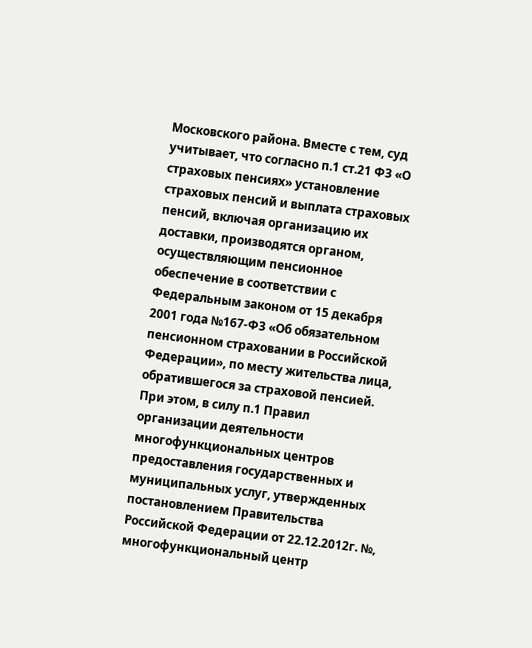Московского района. Вместе с тем, суд учитывает, что согласно п.1 ст.21 ФЗ «О страховых пенсиях» установление страховых пенсий и выплата страховых пенсий, включая организацию их доставки, производятся органом, осуществляющим пенсионное обеспечение в соответствии с Федеральным законом от 15 декабря 2001 года №167-ФЗ «Об обязательном пенсионном страховании в Российской Федерации», по месту жительства лица, обратившегося за страховой пенсией. При этом, в силу п.1 Правил организации деятельности многофункциональных центров предоставления государственных и муниципальных услуг, утвержденных постановлением Правительства Российской Федерации от 22.12.2012г. №, многофункциональный центр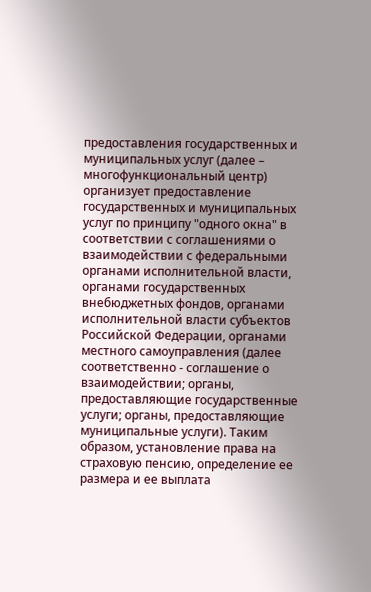предоставления государственных и муниципальных услуг (далее – многофункциональный центр) организует предоставление государственных и муниципальных услуг по принципу "одного окна" в соответствии с соглашениями о взаимодействии с федеральными органами исполнительной власти, органами государственных внебюджетных фондов, органами исполнительной власти субъектов Российской Федерации, органами местного самоуправления (далее соответственно - соглашение о взаимодействии; органы, предоставляющие государственные услуги; органы, предоставляющие муниципальные услуги). Таким образом, установление права на страховую пенсию, определение ее размера и ее выплата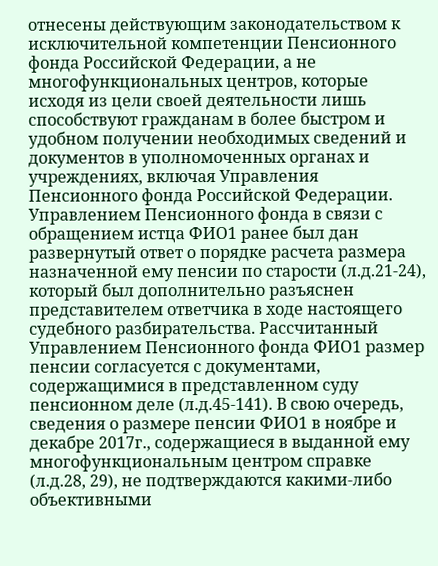отнесены действующим законодательством к исключительной компетенции Пенсионного фонда Российской Федерации, а не многофункциональных центров, которые исходя из цели своей деятельности лишь способствуют гражданам в более быстром и удобном получении необходимых сведений и документов в уполномоченных органах и учреждениях, включая Управления Пенсионного фонда Российской Федерации. Управлением Пенсионного фонда в связи с обращением истца ФИО1 ранее был дан развернутый ответ о порядке расчета размера назначенной ему пенсии по старости (л.д.21-24), который был дополнительно разъяснен представителем ответчика в ходе настоящего судебного разбирательства. Рассчитанный Управлением Пенсионного фонда ФИО1 размер пенсии согласуется с документами, содержащимися в представленном суду пенсионном деле (л.д.45-141). В свою очередь, сведения о размере пенсии ФИО1 в ноябре и декабре 2017г., содержащиеся в выданной ему многофункциональным центром справке (л.д.28, 29), не подтверждаются какими-либо объективными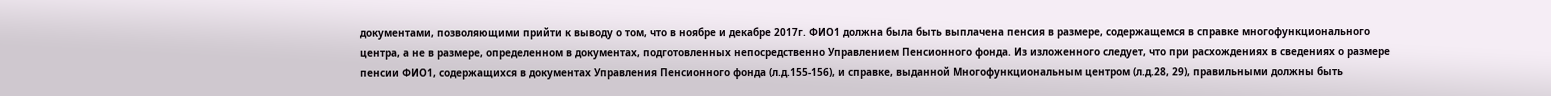документами, позволяющими прийти к выводу о том, что в ноябре и декабре 2017г. ФИО1 должна была быть выплачена пенсия в размере, содержащемся в справке многофункционального центра, а не в размере, определенном в документах, подготовленных непосредственно Управлением Пенсионного фонда. Из изложенного следует, что при расхождениях в сведениях о размере пенсии ФИО1, содержащихся в документах Управления Пенсионного фонда (л.д.155-156), и справке, выданной Многофункциональным центром (л.д.28, 29), правильными должны быть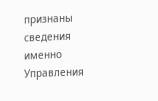признаны сведения именно Управления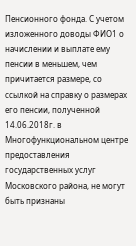Пенсионного фонда. С учетом изложенного доводы ФИО1 о начислении и выплате ему пенсии в меньшем, чем причитается размере, со ссылкой на справку о размерах его пенсии, полученной 14.06.2018г. в Многофункциональном центре предоставления государственных услуг Московского района, не могут быть признаны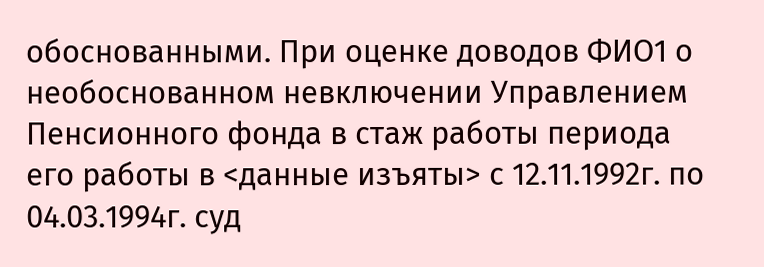обоснованными. При оценке доводов ФИО1 о необоснованном невключении Управлением Пенсионного фонда в стаж работы периода его работы в <данные изъяты> с 12.11.1992г. по 04.03.1994г. суд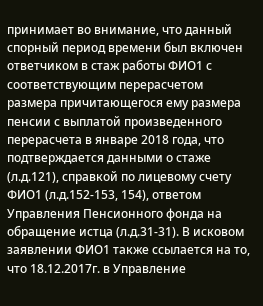принимает во внимание, что данный спорный период времени был включен ответчиком в стаж работы ФИО1 с соответствующим перерасчетом размера причитающегося ему размера пенсии с выплатой произведенного перерасчета в январе 2018 года, что подтверждается данными о стаже (л.д.121), справкой по лицевому счету ФИО1 (л.д.152-153, 154), ответом Управления Пенсионного фонда на обращение истца (л.д.31-31). В исковом заявлении ФИО1 также ссылается на то, что 18.12.2017г. в Управление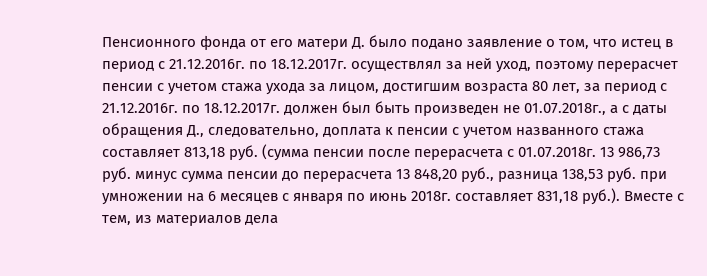Пенсионного фонда от его матери Д. было подано заявление о том, что истец в период с 21.12.2016г. по 18.12.2017г. осуществлял за ней уход, поэтому перерасчет пенсии с учетом стажа ухода за лицом, достигшим возраста 80 лет, за период с 21.12.2016г. по 18.12.2017г. должен был быть произведен не 01.07.2018г., а с даты обращения Д., следовательно, доплата к пенсии с учетом названного стажа составляет 813,18 руб. (сумма пенсии после перерасчета с 01.07.2018г. 13 986,73 руб. минус сумма пенсии до перерасчета 13 848,20 руб., разница 138,53 руб. при умножении на 6 месяцев с января по июнь 2018г. составляет 831,18 руб.). Вместе с тем, из материалов дела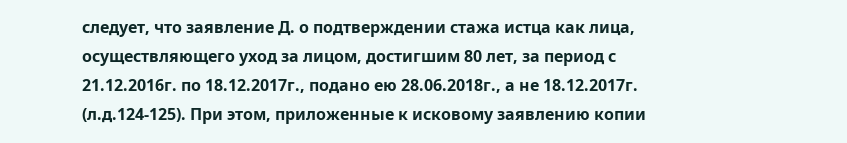следует, что заявление Д. о подтверждении стажа истца как лица, осуществляющего уход за лицом, достигшим 80 лет, за период с 21.12.2016г. по 18.12.2017г., подано ею 28.06.2018г., а не 18.12.2017г. (л.д.124-125). При этом, приложенные к исковому заявлению копии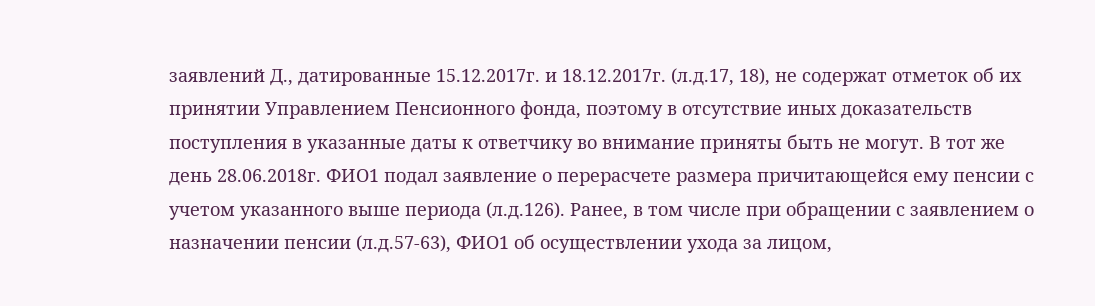заявлений Д., датированные 15.12.2017г. и 18.12.2017г. (л.д.17, 18), не содержат отметок об их принятии Управлением Пенсионного фонда, поэтому в отсутствие иных доказательств поступления в указанные даты к ответчику во внимание приняты быть не могут. В тот же день 28.06.2018г. ФИО1 подал заявление о перерасчете размера причитающейся ему пенсии с учетом указанного выше периода (л.д.126). Ранее, в том числе при обращении с заявлением о назначении пенсии (л.д.57-63), ФИО1 об осуществлении ухода за лицом,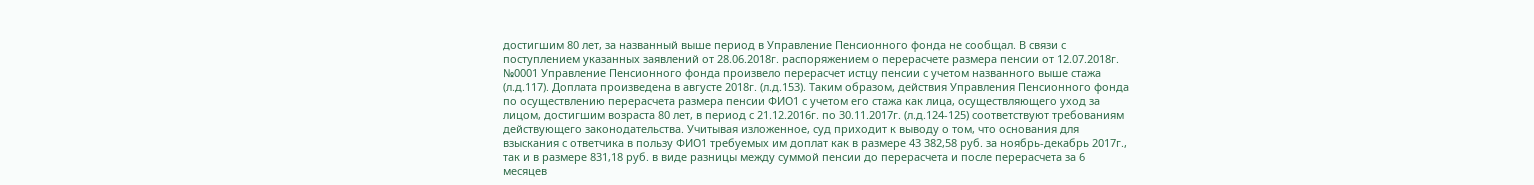достигшим 80 лет, за названный выше период в Управление Пенсионного фонда не сообщал. В связи с поступлением указанных заявлений от 28.06.2018г. распоряжением о перерасчете размера пенсии от 12.07.2018г. №0001 Управление Пенсионного фонда произвело перерасчет истцу пенсии с учетом названного выше стажа (л.д.117). Доплата произведена в августе 2018г. (л.д.153). Таким образом, действия Управления Пенсионного фонда по осуществлению перерасчета размера пенсии ФИО1 с учетом его стажа как лица, осуществляющего уход за лицом, достигшим возраста 80 лет, в период с 21.12.2016г. по 30.11.2017г. (л.д.124-125) соответствуют требованиям действующего законодательства. Учитывая изложенное, суд приходит к выводу о том, что основания для взыскания с ответчика в пользу ФИО1 требуемых им доплат как в размере 43 382,58 руб. за ноябрь-декабрь 2017г., так и в размере 831,18 руб. в виде разницы между суммой пенсии до перерасчета и после перерасчета за 6 месяцев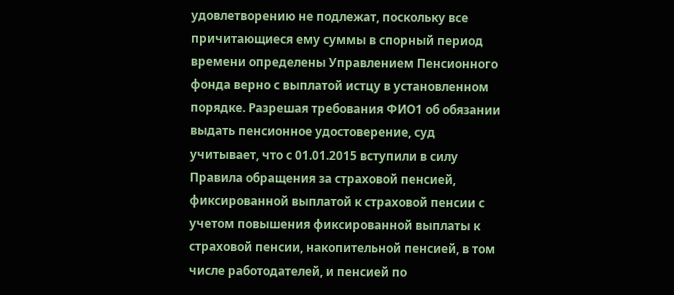удовлетворению не подлежат, поскольку все причитающиеся ему суммы в спорный период времени определены Управлением Пенсионного фонда верно с выплатой истцу в установленном порядке. Разрешая требования ФИО1 об обязании выдать пенсионное удостоверение, суд учитывает, что с 01.01.2015 вступили в силу Правила обращения за страховой пенсией, фиксированной выплатой к страховой пенсии с учетом повышения фиксированной выплаты к страховой пенсии, накопительной пенсией, в том числе работодателей, и пенсией по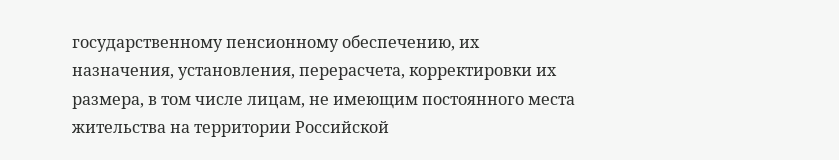государственному пенсионному обеспечению, их назначения, установления, перерасчета, корректировки их размера, в том числе лицам, не имеющим постоянного места жительства на территории Российской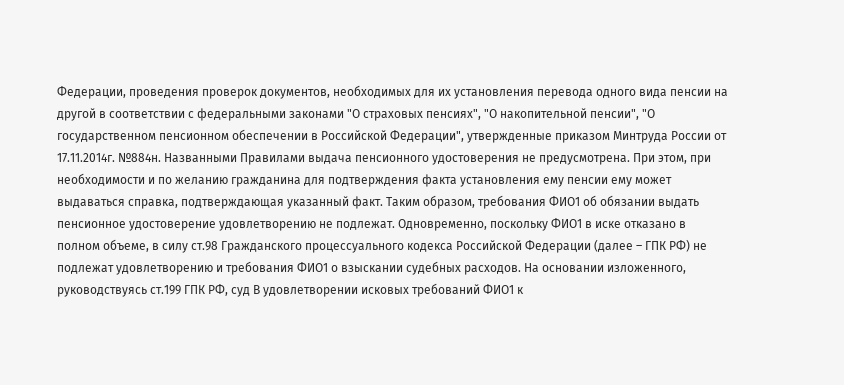Федерации, проведения проверок документов, необходимых для их установления перевода одного вида пенсии на другой в соответствии с федеральными законами "О страховых пенсиях", "О накопительной пенсии", "О государственном пенсионном обеспечении в Российской Федерации", утвержденные приказом Минтруда России от 17.11.2014г. №884н. Названными Правилами выдача пенсионного удостоверения не предусмотрена. При этом, при необходимости и по желанию гражданина для подтверждения факта установления ему пенсии ему может выдаваться справка, подтверждающая указанный факт. Таким образом, требования ФИО1 об обязании выдать пенсионное удостоверение удовлетворению не подлежат. Одновременно, поскольку ФИО1 в иске отказано в полном объеме, в силу ст.98 Гражданского процессуального кодекса Российской Федерации (далее – ГПК РФ) не подлежат удовлетворению и требования ФИО1 о взыскании судебных расходов. На основании изложенного, руководствуясь ст.199 ГПК РФ, суд В удовлетворении исковых требований ФИО1 к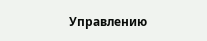Управлению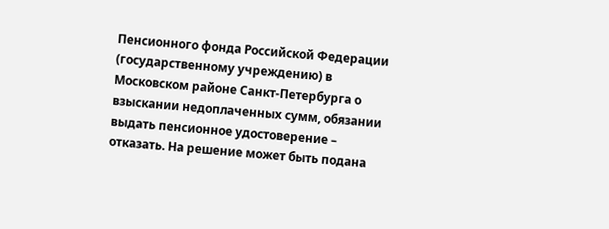Пенсионного фонда Российской Федерации (государственному учреждению) в Московском районе Санкт-Петербурга о взыскании недоплаченных сумм, обязании выдать пенсионное удостоверение – отказать. На решение может быть подана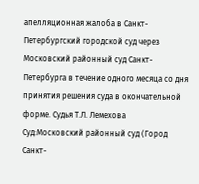апелляционная жалоба в Санкт-Петербургский городской суд через Московский районный суд Санкт-Петербурга в течение одного месяца со дня принятия решения суда в окончательной форме. Судья Т.Л. Лемехова Суд:Московский районный суд (Город Санкт-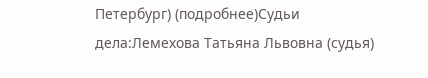Петербург) (подробнее)Судьи дела:Лемехова Татьяна Львовна (судья)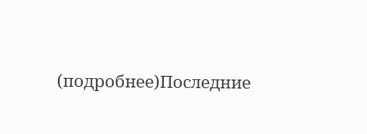(подробнее)Последние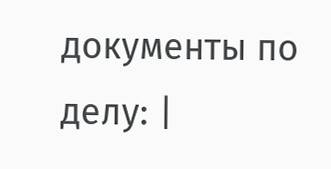документы по делу: |